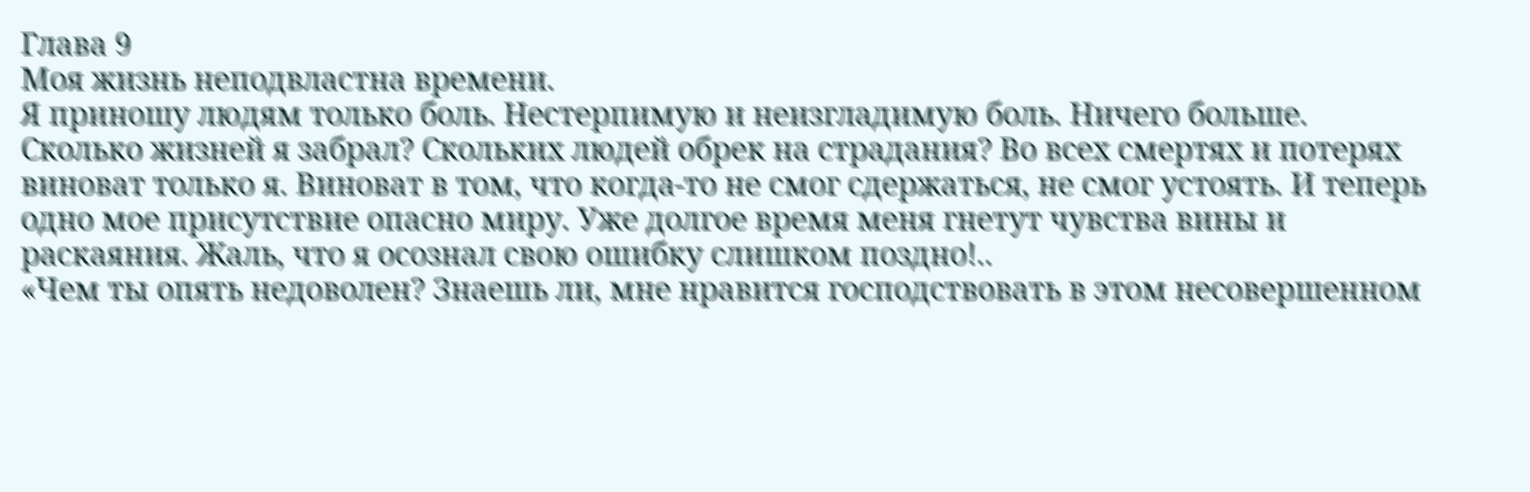Глава 9
Моя жизнь неподвластна времени.
Я приношу людям только боль. Нестерпимую и неизгладимую боль. Ничего больше. Сколько жизней я забрал? Скольких людей обрек на страдания? Во всех смертях и потерях виноват только я. Виноват в том, что когда-то не смог сдержаться, не смог устоять. И теперь одно мое присутствие опасно миру. Уже долгое время меня гнетут чувства вины и раскаяния. Жаль, что я осознал свою ошибку слишком поздно!..
«Чем ты опять недоволен? Знаешь ли, мне нравится господствовать в этом несовершенном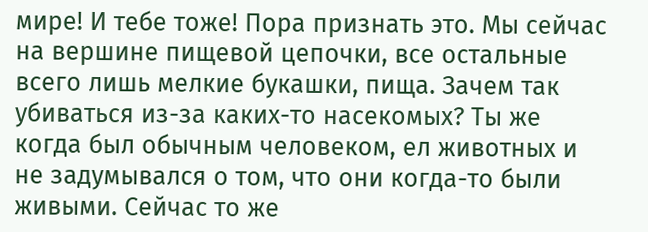мире! И тебе тоже! Пора признать это. Мы сейчас на вершине пищевой цепочки, все остальные всего лишь мелкие букашки, пища. Зачем так убиваться из-за каких-то насекомых? Ты же когда был обычным человеком, ел животных и не задумывался о том, что они когда-то были живыми. Сейчас то же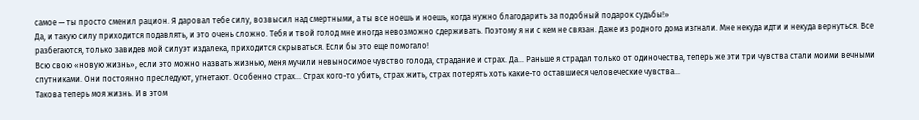самое — ты просто сменил рацион. Я даровал тебе силу, возвысил над смертными, а ты все ноешь и ноешь, когда нужно благодарить за подобный подарок судьбы!»
Да, и такую силу приходится подавлять, и это очень сложно. Тебя и твой голод мне иногда невозможно сдерживать. Поэтому я ни с кем не связан. Даже из родного дома изгнали. Мне некуда идти и некуда вернуться. Все разбегаются, только завидев мой силуэт издалека, приходится скрываться. Если бы это еще помогало!
Всю свою «новую жизнь», если это можно назвать жизнью, меня мучили невыносимое чувство голода, страдание и страх. Да… Раньше я страдал только от одиночества, теперь же эти три чувства стали моими вечными спутниками. Они постоянно преследуют, угнетают. Особенно страх… Страх кого-то убить, страх жить, страх потерять хоть какие-то оставшиеся человеческие чувства…
Такова теперь моя жизнь. И в этом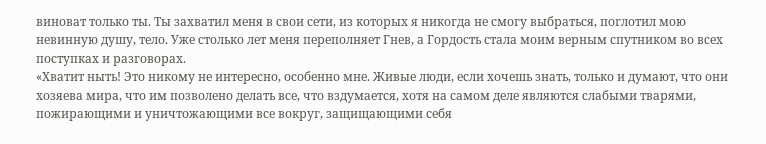виноват только ты. Ты захватил меня в свои сети, из которых я никогда не смогу выбраться, поглотил мою невинную душу, тело. Уже столько лет меня переполняет Гнев, а Гордость стала моим верным спутником во всех поступках и разговорах.
«Хватит ныть! Это никому не интересно, особенно мне. Живые люди, если хочешь знать, только и думают, что они хозяева мира, что им позволено делать все, что вздумается, хотя на самом деле являются слабыми тварями, пожирающими и уничтожающими все вокруг, защищающими себя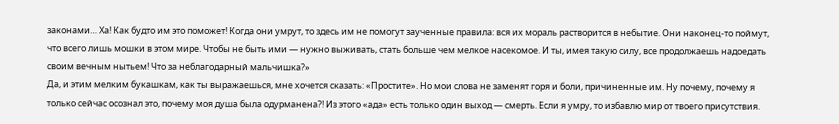законами… Ха! Как будто им это поможет! Когда они умрут, то здесь им не помогут заученные правила: вся их мораль растворится в небытие. Они наконец-то поймут, что всего лишь мошки в этом мире. Чтобы не быть ими — нужно выживать, стать больше чем мелкое насекомое. И ты, имея такую силу, все продолжаешь надоедать своим вечным нытьем! Что за неблагодарный мальчишка?»
Да, и этим мелким букашкам, как ты выражаешься, мне хочется сказать: «Простите». Но мои слова не заменят горя и боли, причиненные им. Ну почему, почему я только сейчас осознал это, почему моя душа была одурманена?! Из этого «ада» есть только один выход — смерть. Если я умру, то избавлю мир от твоего присутствия.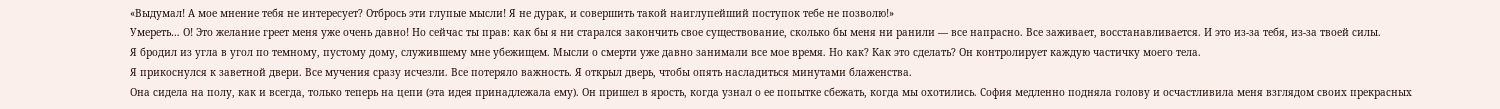«Выдумал! А мое мнение тебя не интересует? Отбрось эти глупые мысли! Я не дурак, и совершить такой наиглупейший поступок тебе не позволю!»
Умереть… О! Это желание греет меня уже очень давно! Но сейчас ты прав: как бы я ни старался закончить свое существование, сколько бы меня ни ранили — все напрасно. Все заживает, восстанавливается. И это из-за тебя, из-за твоей силы.
Я бродил из угла в угол по темному, пустому дому, служившему мне убежищем. Мысли о смерти уже давно занимали все мое время. Но как? Как это сделать? Он контролирует каждую частичку моего тела.
Я прикоснулся к заветной двери. Все мучения сразу исчезли. Все потеряло важность. Я открыл дверь, чтобы опять насладиться минутами блаженства.
Она сидела на полу, как и всегда, только теперь на цепи (эта идея принадлежала ему). Он пришел в ярость, когда узнал о ее попытке сбежать, когда мы охотились. София медленно подняла голову и осчастливила меня взглядом своих прекрасных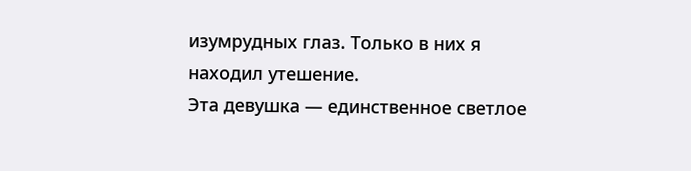изумрудных глаз. Только в них я находил утешение.
Эта девушка — единственное светлое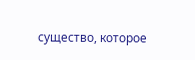существо, которое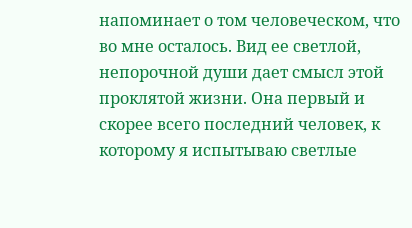напоминает о том человеческом, что во мне осталось. Вид ее светлой, непорочной души дает смысл этой проклятой жизни. Она первый и скорее всего последний человек, к которому я испытываю светлые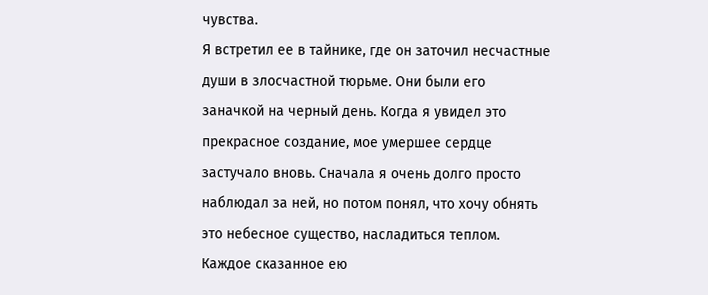чувства.
Я встретил ее в тайнике, где он заточил несчастные души в злосчастной тюрьме. Они были его заначкой на черный день. Когда я увидел это прекрасное создание, мое умершее сердце застучало вновь. Сначала я очень долго просто наблюдал за ней, но потом понял, что хочу обнять это небесное существо, насладиться теплом. Каждое сказанное ею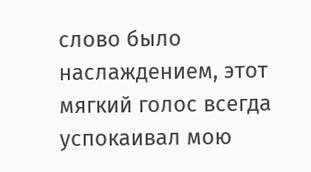слово было наслаждением, этот мягкий голос всегда успокаивал мою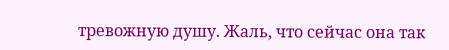тревожную душу. Жаль, что сейчас она так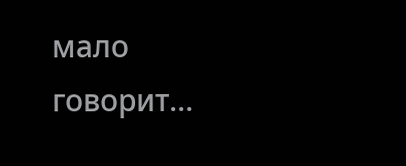мало говорит…